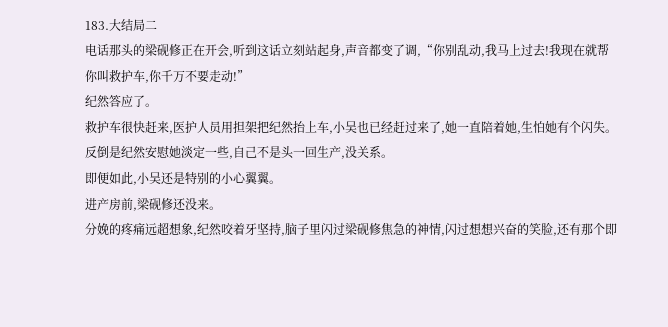183.大结局二
电话那头的梁砚修正在开会,听到这话立刻站起身,声音都变了调,“你别乱动,我马上过去!我现在就帮你叫救护车,你千万不要走动!”
纪然答应了。
救护车很快赶来,医护人员用担架把纪然抬上车,小吴也已经赶过来了,她一直陪着她,生怕她有个闪失。
反倒是纪然安慰她淡定一些,自己不是头一回生产,没关系。
即便如此,小吴还是特别的小心翼翼。
进产房前,梁砚修还没来。
分娩的疼痛远超想象,纪然咬着牙坚持,脑子里闪过梁砚修焦急的神情,闪过想想兴奋的笑脸,还有那个即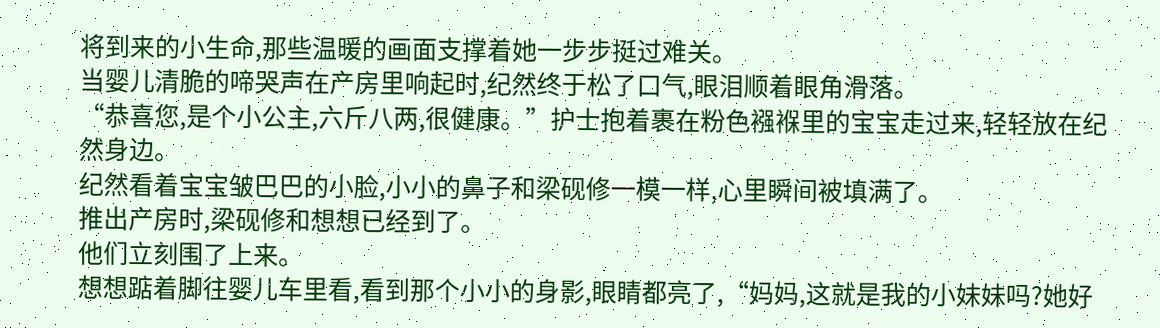将到来的小生命,那些温暖的画面支撑着她一步步挺过难关。
当婴儿清脆的啼哭声在产房里响起时,纪然终于松了口气,眼泪顺着眼角滑落。
“恭喜您,是个小公主,六斤八两,很健康。”护士抱着裹在粉色襁褓里的宝宝走过来,轻轻放在纪然身边。
纪然看着宝宝皱巴巴的小脸,小小的鼻子和梁砚修一模一样,心里瞬间被填满了。
推出产房时,梁砚修和想想已经到了。
他们立刻围了上来。
想想踮着脚往婴儿车里看,看到那个小小的身影,眼睛都亮了,“妈妈,这就是我的小妹妹吗?她好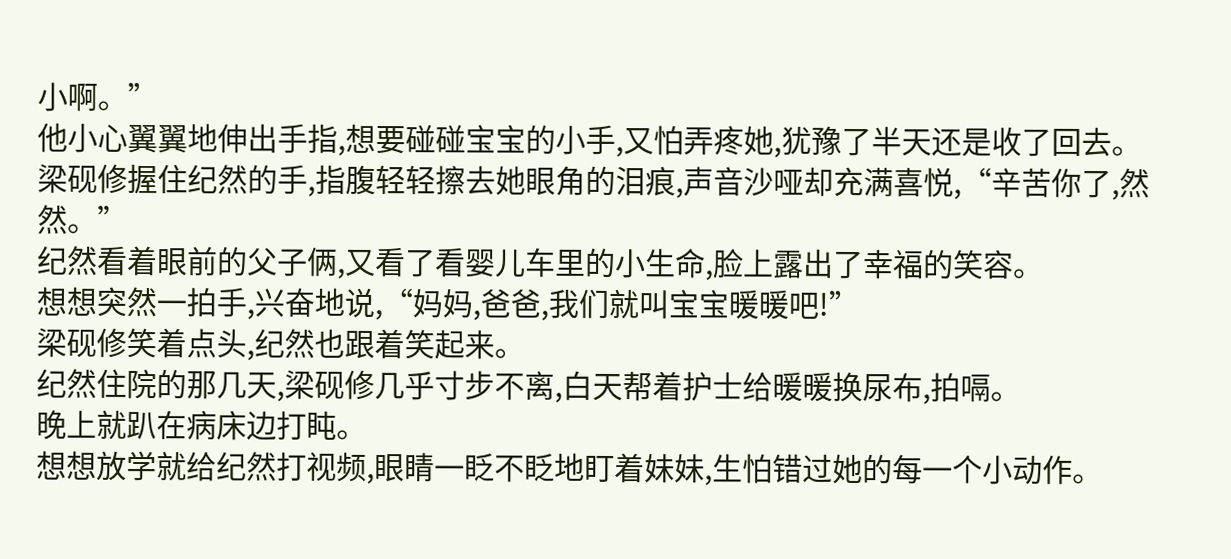小啊。”
他小心翼翼地伸出手指,想要碰碰宝宝的小手,又怕弄疼她,犹豫了半天还是收了回去。
梁砚修握住纪然的手,指腹轻轻擦去她眼角的泪痕,声音沙哑却充满喜悦,“辛苦你了,然然。”
纪然看着眼前的父子俩,又看了看婴儿车里的小生命,脸上露出了幸福的笑容。
想想突然一拍手,兴奋地说,“妈妈,爸爸,我们就叫宝宝暖暖吧!”
梁砚修笑着点头,纪然也跟着笑起来。
纪然住院的那几天,梁砚修几乎寸步不离,白天帮着护士给暖暖换尿布,拍嗝。
晚上就趴在病床边打盹。
想想放学就给纪然打视频,眼睛一眨不眨地盯着妹妹,生怕错过她的每一个小动作。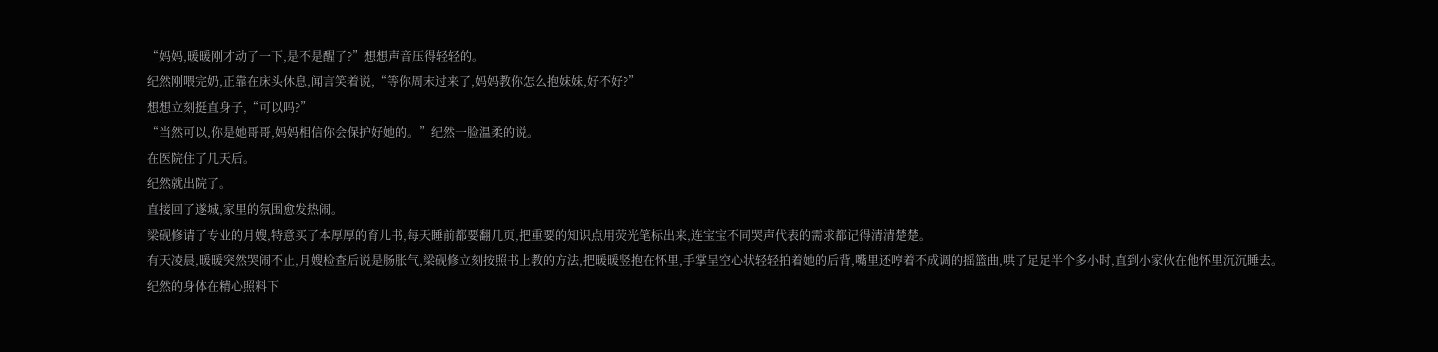“妈妈,暖暖刚才动了一下,是不是醒了?”想想声音压得轻轻的。
纪然刚喂完奶,正靠在床头休息,闻言笑着说,“等你周末过来了,妈妈教你怎么抱妹妹,好不好?”
想想立刻挺直身子,“可以吗?”
“当然可以,你是她哥哥,妈妈相信你会保护好她的。”纪然一脸温柔的说。
在医院住了几天后。
纪然就出院了。
直接回了遂城,家里的氛围愈发热闹。
梁砚修请了专业的月嫂,特意买了本厚厚的育儿书,每天睡前都要翻几页,把重要的知识点用荧光笔标出来,连宝宝不同哭声代表的需求都记得清清楚楚。
有天凌晨,暖暖突然哭闹不止,月嫂检查后说是肠胀气,梁砚修立刻按照书上教的方法,把暖暖竖抱在怀里,手掌呈空心状轻轻拍着她的后背,嘴里还哼着不成调的摇篮曲,哄了足足半个多小时,直到小家伙在他怀里沉沉睡去。
纪然的身体在精心照料下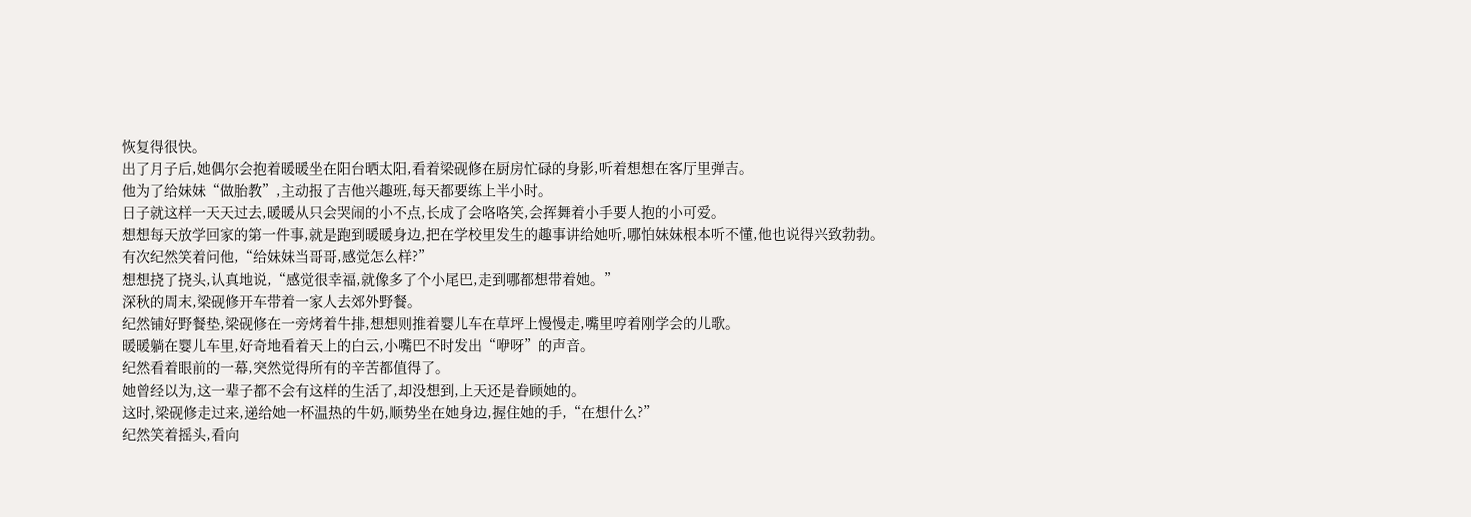恢复得很快。
出了月子后,她偶尔会抱着暖暖坐在阳台晒太阳,看着梁砚修在厨房忙碌的身影,听着想想在客厅里弹吉。
他为了给妹妹“做胎教”,主动报了吉他兴趣班,每天都要练上半小时。
日子就这样一天天过去,暖暖从只会哭闹的小不点,长成了会咯咯笑,会挥舞着小手要人抱的小可爱。
想想每天放学回家的第一件事,就是跑到暖暖身边,把在学校里发生的趣事讲给她听,哪怕妹妹根本听不懂,他也说得兴致勃勃。
有次纪然笑着问他,“给妹妹当哥哥,感觉怎么样?”
想想挠了挠头,认真地说,“感觉很幸福,就像多了个小尾巴,走到哪都想带着她。”
深秋的周末,梁砚修开车带着一家人去郊外野餐。
纪然铺好野餐垫,梁砚修在一旁烤着牛排,想想则推着婴儿车在草坪上慢慢走,嘴里哼着刚学会的儿歌。
暖暖躺在婴儿车里,好奇地看着天上的白云,小嘴巴不时发出“咿呀”的声音。
纪然看着眼前的一幕,突然觉得所有的辛苦都值得了。
她曾经以为,这一辈子都不会有这样的生活了,却没想到,上天还是眷顾她的。
这时,梁砚修走过来,递给她一杯温热的牛奶,顺势坐在她身边,握住她的手,“在想什么?”
纪然笑着摇头,看向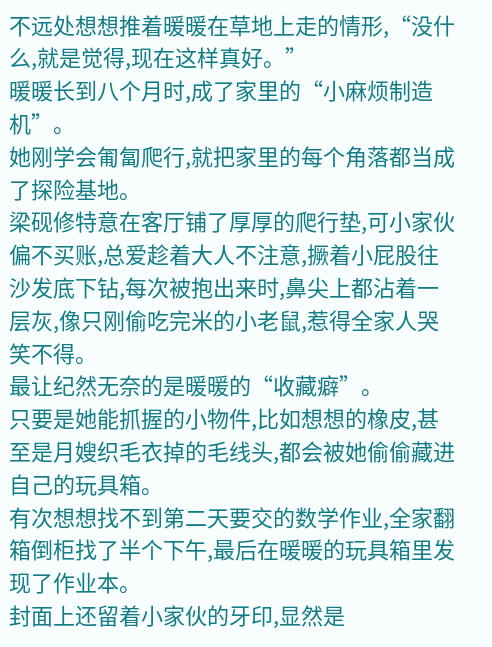不远处想想推着暖暖在草地上走的情形,“没什么,就是觉得,现在这样真好。”
暖暖长到八个月时,成了家里的“小麻烦制造机”。
她刚学会匍匐爬行,就把家里的每个角落都当成了探险基地。
梁砚修特意在客厅铺了厚厚的爬行垫,可小家伙偏不买账,总爱趁着大人不注意,撅着小屁股往沙发底下钻,每次被抱出来时,鼻尖上都沾着一层灰,像只刚偷吃完米的小老鼠,惹得全家人哭笑不得。
最让纪然无奈的是暖暖的“收藏癖”。
只要是她能抓握的小物件,比如想想的橡皮,甚至是月嫂织毛衣掉的毛线头,都会被她偷偷藏进自己的玩具箱。
有次想想找不到第二天要交的数学作业,全家翻箱倒柜找了半个下午,最后在暖暖的玩具箱里发现了作业本。
封面上还留着小家伙的牙印,显然是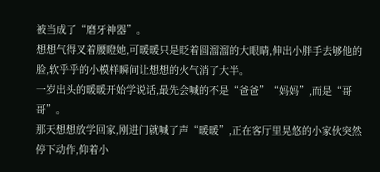被当成了“磨牙神器”。
想想气得叉着腰瞪她,可暖暖只是眨着圆溜溜的大眼睛,伸出小胖手去够他的脸,软乎乎的小模样瞬间让想想的火气消了大半。
一岁出头的暖暖开始学说话,最先会喊的不是“爸爸”“妈妈”,而是“哥哥”。
那天想想放学回家,刚进门就喊了声“暖暖”,正在客厅里晃悠的小家伙突然停下动作,仰着小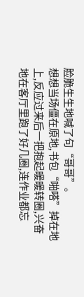脸脆生生地喊了句“哥哥”。
想想当场僵在原地,书包“啪嗒”掉在地上,反应过来后一把抱起暖暖转圈,兴奋地在客厅里跑了好几圈,连作业都忘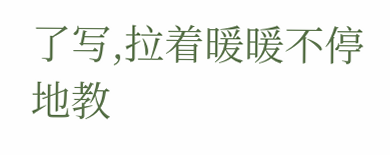了写,拉着暖暖不停地教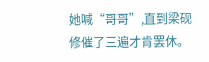她喊“哥哥”,直到梁砚修催了三遍才肯罢休。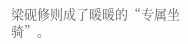梁砚修则成了暖暖的“专属坐骑”。